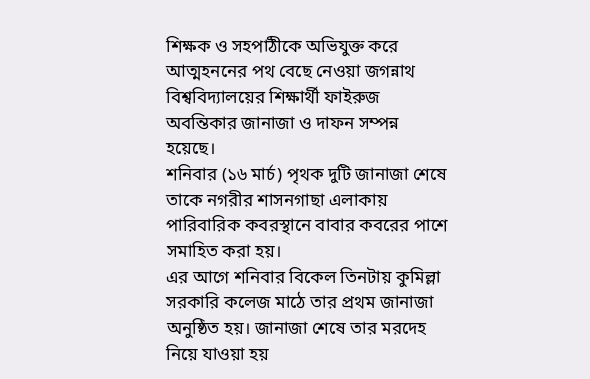শিক্ষক ও সহপাঠীকে অভিযুক্ত করে আত্মহননের পথ বেছে নেওয়া জগন্নাথ বিশ্ববিদ্যালয়ের শিক্ষার্থী ফাইরুজ অবন্তিকার জানাজা ও দাফন সম্পন্ন হয়েছে।
শনিবার (১৬ মার্চ) পৃথক দুটি জানাজা শেষে তাকে নগরীর শাসনগাছা এলাকায় পারিবারিক কবরস্থানে বাবার কবরের পাশে সমাহিত করা হয়।
এর আগে শনিবার বিকেল তিনটায় কুমিল্লা সরকারি কলেজ মাঠে তার প্রথম জানাজা অনুষ্ঠিত হয়। জানাজা শেষে তার মরদেহ নিয়ে যাওয়া হয়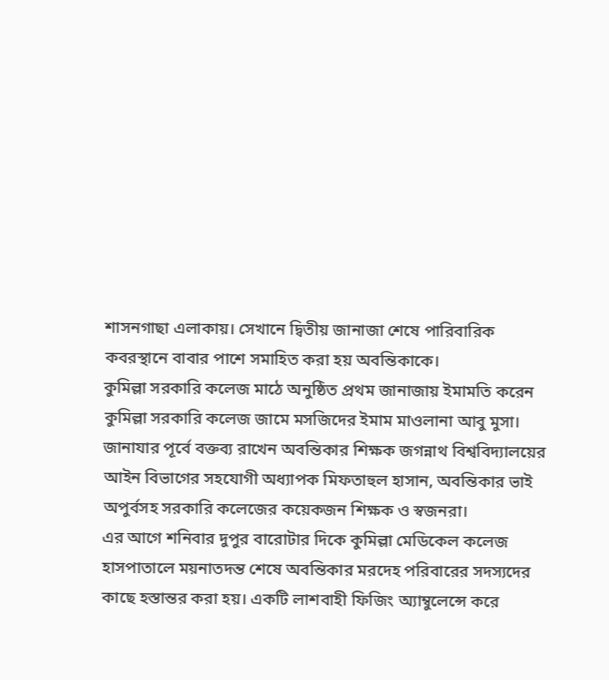শাসনগাছা এলাকায়। সেখানে দ্বিতীয় জানাজা শেষে পারিবারিক কবরস্থানে বাবার পাশে সমাহিত করা হয় অবন্তিকাকে।
কুমিল্লা সরকারি কলেজ মাঠে অনুষ্ঠিত প্রথম জানাজায় ইমামতি করেন কুমিল্লা সরকারি কলেজ জামে মসজিদের ইমাম মাওলানা আবু মুসা। জানাযার পূর্বে বক্তব্য রাখেন অবন্তিকার শিক্ষক জগন্নাথ বিশ্ববিদ্যালয়ের আইন বিভাগের সহযোগী অধ্যাপক মিফতাহুল হাসান, অবন্তিকার ভাই অপুর্বসহ সরকারি কলেজের কয়েকজন শিক্ষক ও স্বজনরা।
এর আগে শনিবার দুপুর বারোটার দিকে কুমিল্লা মেডিকেল কলেজ হাসপাতালে ময়নাতদন্ত শেষে অবন্তিকার মরদেহ পরিবারের সদস্যদের কাছে হস্তান্তর করা হয়। একটি লাশবাহী ফিজিং অ্যাম্বুলেন্সে করে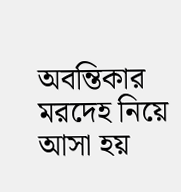অবন্তিকার মরদেহ নিয়ে আসা হয়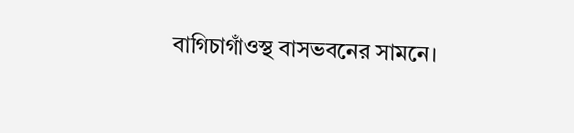বাগিচাগাঁওস্থ বাসভবনের সামনে।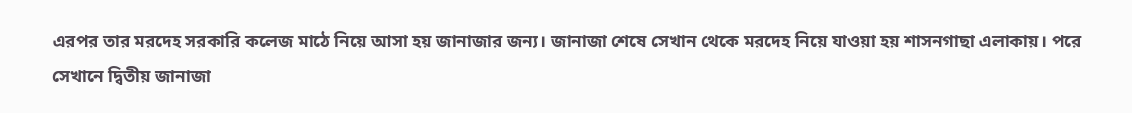এরপর তার মরদেহ সরকারি কলেজ মাঠে নিয়ে আসা হয় জানাজার জন্য। জানাজা শেষে সেখান থেকে মরদেহ নিয়ে যাওয়া হয় শাসনগাছা এলাকায়। পরে সেখানে দ্বিতীয় জানাজা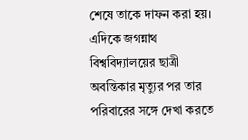শেষে তাকে দাফন করা হয়।
এদিকে জগন্নাথ বিশ্ববিদ্যালয়ের ছাত্রী অবন্তিকার মৃত্যুর পর তার পরিবারের সঙ্গে দেখা করতে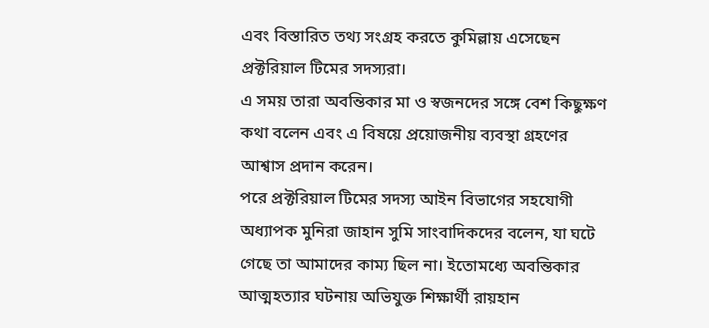এবং বিস্তারিত তথ্য সংগ্রহ করতে কুমিল্লায় এসেছেন প্রক্টরিয়াল টিমের সদস্যরা।
এ সময় তারা অবন্তিকার মা ও স্বজনদের সঙ্গে বেশ কিছুক্ষণ কথা বলেন এবং এ বিষয়ে প্রয়োজনীয় ব্যবস্থা গ্রহণের আশ্বাস প্রদান করেন।
পরে প্রক্টরিয়াল টিমের সদস্য আইন বিভাগের সহযোগী অধ্যাপক মুনিরা জাহান সুমি সাংবাদিকদের বলেন, যা ঘটে গেছে তা আমাদের কাম্য ছিল না। ইতোমধ্যে অবন্তিকার আত্মহত্যার ঘটনায় অভিযুক্ত শিক্ষার্থী রায়হান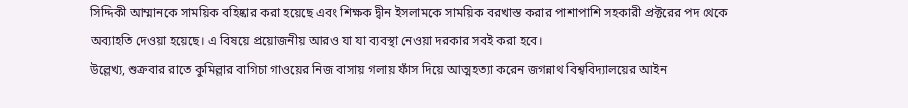সিদ্দিকী আম্মানকে সাময়িক বহিষ্কার করা হয়েছে এবং শিক্ষক দ্বীন ইসলামকে সাময়িক বরখাস্ত করার পাশাপাশি সহকারী প্রক্টরের পদ থেকে অব্যাহতি দেওয়া হয়েছে। এ বিষয়ে প্রয়োজনীয় আরও যা যা ব্যবস্থা নেওয়া দরকার সবই করা হবে।
উল্লেখ্য, শুক্রবার রাতে কুমিল্লার বাগিচা গাওয়ের নিজ বাসায় গলায় ফাঁস দিয়ে আত্মহত্যা করেন জগন্নাথ বিশ্ববিদ্যালয়ের আইন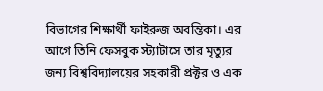বিভাগের শিক্ষার্থী ফাইরুজ অবন্তিকা। এর আগে তিনি ফেসবুক স্ট্যাটাসে তার মৃত্যুর জন্য বিশ্ববিদ্যালয়ের সহকারী প্রক্টর ও এক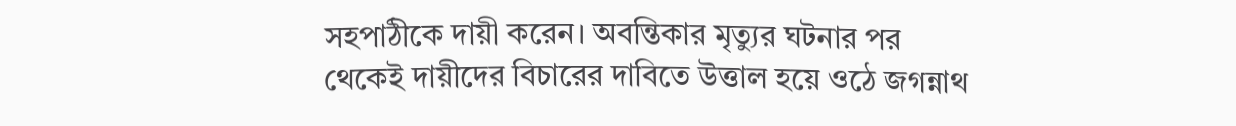সহপাঠীকে দায়ী করেন। অবন্তিকার মৃত্যুর ঘটনার পর থেকেই দায়ীদের বিচারের দাবিতে উত্তাল হয়ে ওঠে জগন্নাথ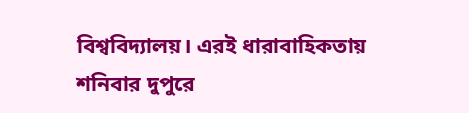বিশ্ববিদ্যালয়। এরই ধারাবাহিকতায় শনিবার দুপুরে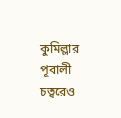কুমিল্লার পূবালী চত্বরেও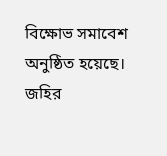বিক্ষোভ সমাবেশ অনুষ্ঠিত হয়েছে।
জহির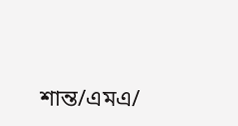শান্ত/এমএ/